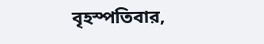বৃহস্পতিবার,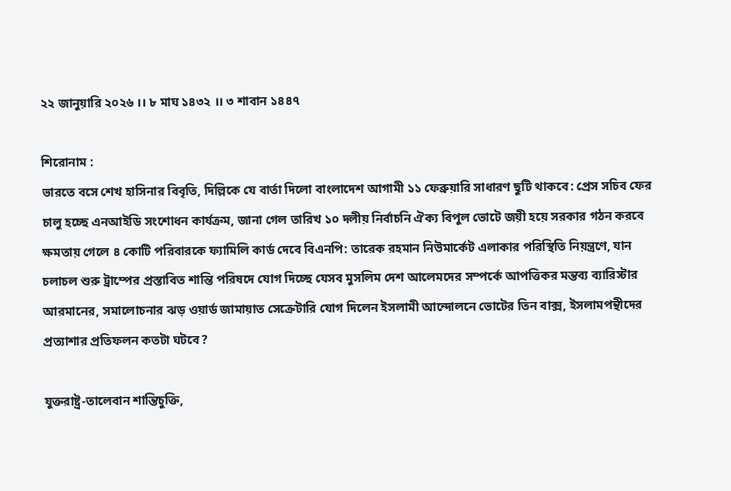২২ জানুয়ারি ২০২৬ ।। ৮ মাঘ ১৪৩২ ।। ৩ শাবান ১৪৪৭

শিরোনাম :
ভারতে বসে শেখ হাসিনার বিবৃতি, দিল্লিকে যে বার্তা দিলো বাংলাদেশ আগামী ১১ ফেব্রুয়ারি সাধারণ ছুটি থাকবে: প্রেস সচিব ফের চালু হচ্ছে এনআইডি সংশোধন কার্যক্রম, জানা গেল তারিখ ১০ দলীয় নির্বাচনি ঐক্য বিপুল ভোটে জয়ী হয়ে সরকার গঠন করবে ক্ষমতায় গেলে ৪ কোটি পরিবারকে ফ্যামিলি কার্ড দেবে বিএনপি: তারেক রহমান নিউমার্কেট এলাকার পরিস্থিতি নিয়ন্ত্রণে, যান চলাচল শুরু ট্রাম্পের প্রস্তাবিত শান্তি পরিষদে যোগ দিচ্ছে যেসব মুসলিম দেশ আলেমদের সম্পর্কে আপত্তিকর মন্তব্য ব্যারিস্টার আরমানের, সমালোচনার ঝড় ওয়ার্ড জামায়াত সেক্রেটারি যোগ দিলেন ইসলামী আন্দোলনে ভোটের তিন বাক্স, ইসলামপন্থীদের প্রত্যাশার প্রতিফলন কতটা ঘটবে?

যুক্তরাষ্ট্র-তালেবান শান্তিচুক্তি,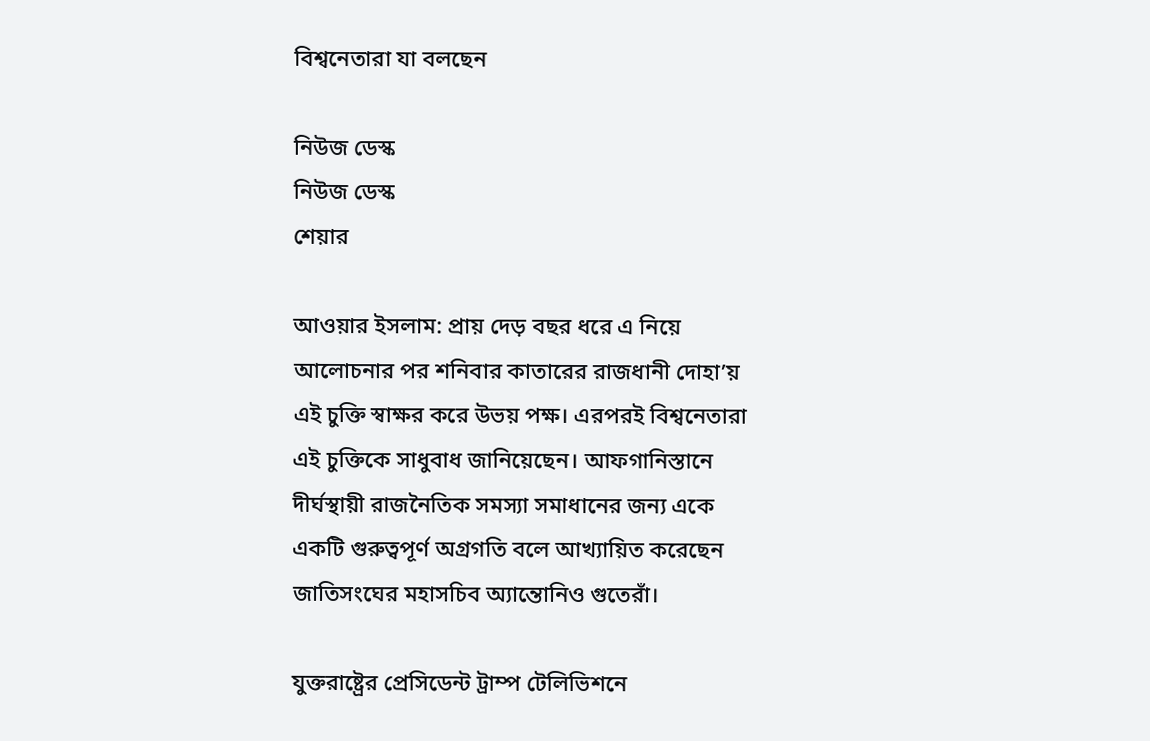বিশ্বনেতারা যা বলছেন

নিউজ ডেস্ক
নিউজ ডেস্ক
শেয়ার

আওয়ার ইসলাম: প্রায় দেড় বছর ধরে এ নিয়ে আলোচনার পর শনিবার কাতারের রাজধানী দোহা’য় এই চুক্তি স্বাক্ষর করে উভয় পক্ষ। এরপরই বিশ্বনেতারা এই চুক্তিকে সাধুবাধ জানিয়েছেন। আফগানিস্তানে দীর্ঘস্থায়ী রাজনৈতিক সমস্যা সমাধানের জন্য একে একটি গুরুত্বপূর্ণ অগ্রগতি বলে আখ্যায়িত করেছেন জাতিসংঘের মহাসচিব অ্যান্তোনিও গুতেরাঁ।

যুক্তরাষ্ট্রের প্রেসিডেন্ট ট্রাম্প টেলিভিশনে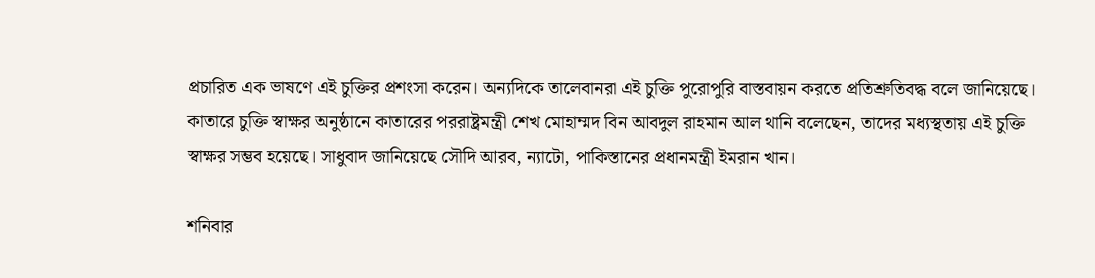প্রচারিত এক ভাষণে এই চুক্তির প্রশংসা করেন। অন্যদিকে তালেবানরা এই চুক্তি পুরোপুরি বাস্তবায়ন করতে প্রতিশ্রুতিবদ্ধ বলে জানিয়েছে। কাতারে চুক্তি স্বাক্ষর অনুষ্ঠানে কাতারের পররাষ্ট্রমন্ত্রী শেখ মোহাম্মদ বিন আবদুল রাহমান আল থানি বলেছেন, তাদের মধ্যস্থতায় এই চুক্তি স্বাক্ষর সম্ভব হয়েছে। সাধুবাদ জানিয়েছে সৌদি আরব, ন্যাটো, পাকিস্তানের প্রধানমন্ত্রী ইমরান খান।

শনিবার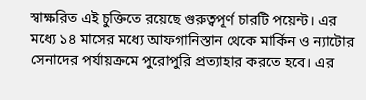স্বাক্ষরিত এই চুক্তিতে রয়েছে গুরুত্বপূর্ণ চারটি পয়েন্ট। এর মধ্যে ১৪ মাসের মধ্যে আফগানিস্তান থেকে মার্কিন ও ন্যাটোর সেনাদের পর্যায়ক্রমে পুরোপুরি প্রত্যাহার করতে হবে। এর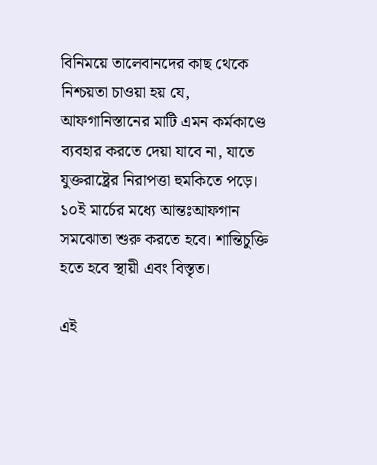বিনিময়ে তালেবানদের কাছ থেকে নিশ্চয়তা চাওয়া হয় যে, আফগানিস্তানের মাটি এমন কর্মকাণ্ডে ব্যবহার করতে দেয়া যাবে না, যাতে যুক্তরাষ্ট্রের নিরাপত্তা হুমকিতে পড়ে। ১০ই মার্চের মধ্যে আন্তঃআফগান সমঝোতা শুরু করতে হবে। শান্তিচুক্তি হতে হবে স্থায়ী এবং বিস্তৃত।

এই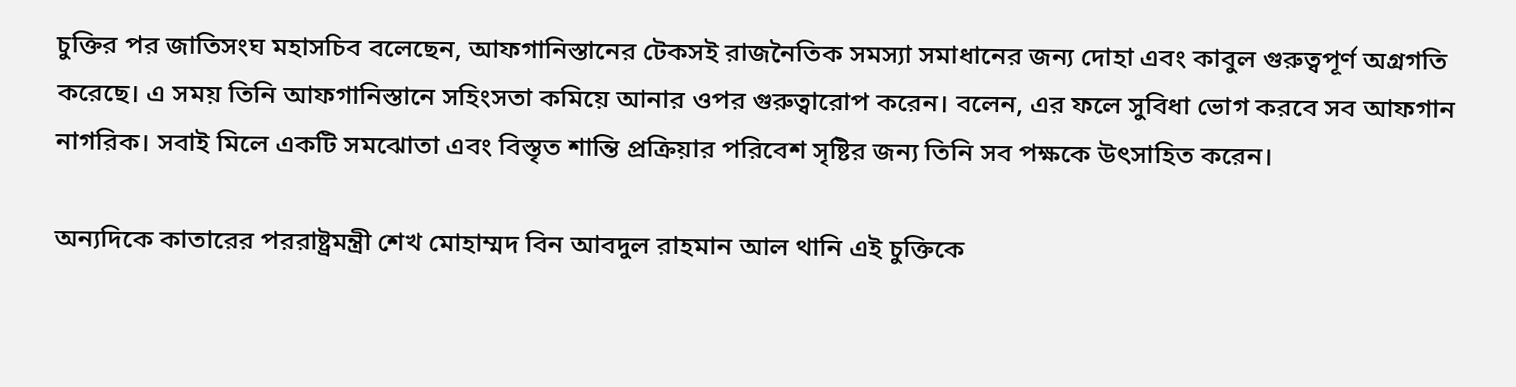চুক্তির পর জাতিসংঘ মহাসচিব বলেছেন, আফগানিস্তানের টেকসই রাজনৈতিক সমস্যা সমাধানের জন্য দোহা এবং কাবুল গুরুত্বপূর্ণ অগ্রগতি করেছে। এ সময় তিনি আফগানিস্তানে সহিংসতা কমিয়ে আনার ওপর গুরুত্বারোপ করেন। বলেন, এর ফলে সুবিধা ভোগ করবে সব আফগান নাগরিক। সবাই মিলে একটি সমঝোতা এবং বিস্তৃত শান্তি প্রক্রিয়ার পরিবেশ সৃষ্টির জন্য তিনি সব পক্ষকে উৎসাহিত করেন।

অন্যদিকে কাতারের পররাষ্ট্রমন্ত্রী শেখ মোহাম্মদ বিন আবদুল রাহমান আল থানি এই চুক্তিকে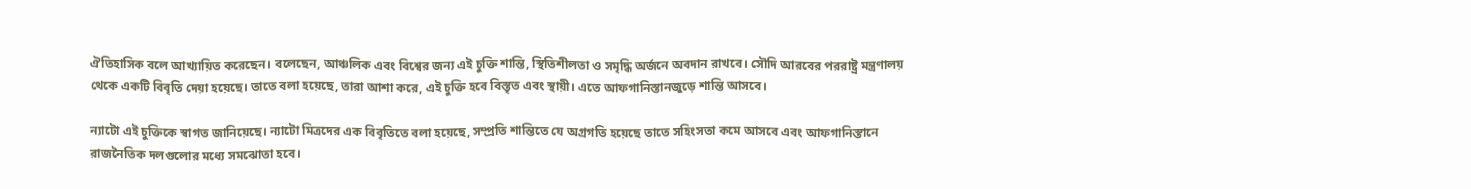ঐতিহাসিক বলে আখ্যায়িত করেছেন। বলেছেন, আঞ্চলিক এবং বিশ্বের জন্য এই চুক্তি শান্তি, স্থিতিশীলতা ও সমৃদ্ধি অর্জনে অবদান রাখবে। সৌদি আরবের পররাষ্ট্র মন্ত্রণালয় থেকে একটি বিবৃতি দেয়া হয়েছে। তাতে বলা হয়েছে, তারা আশা করে, এই চুক্তি হবে বিস্তৃত এবং স্থায়ী। এতে আফগানিস্তানজুড়ে শান্তি আসবে।

ন্যাটো এই চুক্তিকে স্বাগত জানিয়েছে। ন্যাটো মিত্রদের এক বিবৃতিতে বলা হয়েছে, সম্প্রতি শান্তিতে যে অগ্রগতি হয়েছে তাতে সহিংসতা কমে আসবে এবং আফগানিস্তানে রাজনৈতিক দলগুলোর মধ্যে সমঝোতা হবে।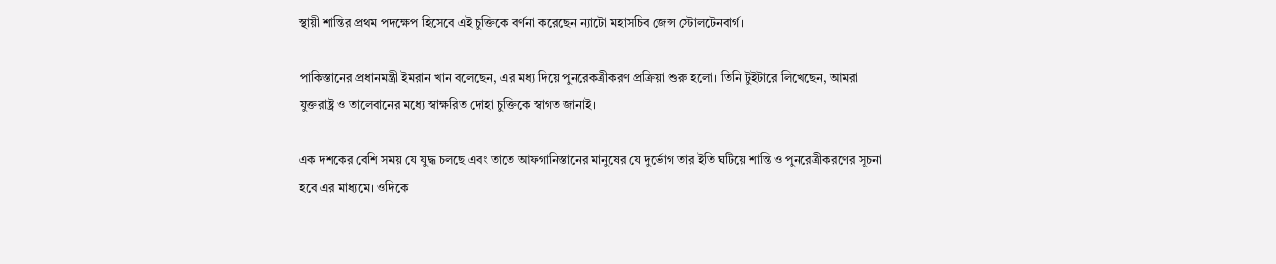স্থায়ী শান্তির প্রথম পদক্ষেপ হিসেবে এই চুক্তিকে বর্ণনা করেছেন ন্যাটো মহাসচিব জেন্স স্টোলটেনবার্গ।

পাকিস্তানের প্রধানমন্ত্রী ইমরান খান বলেছেন, এর মধ্য দিয়ে পুনরেকত্রীকরণ প্রক্রিয়া শুরু হলো। তিনি টুইটারে লিখেছেন, আমরা যুক্তরাষ্ট্র ও তালেবানের মধ্যে স্বাক্ষরিত দোহা চুক্তিকে স্বাগত জানাই।

এক দশকের বেশি সময় যে যুদ্ধ চলছে এবং তাতে আফগানিস্তানের মানুষের যে দুর্ভোগ তার ইতি ঘটিয়ে শান্তি ও পুনরেত্রীকরণের সূচনা হবে এর মাধ্যমে। ওদিকে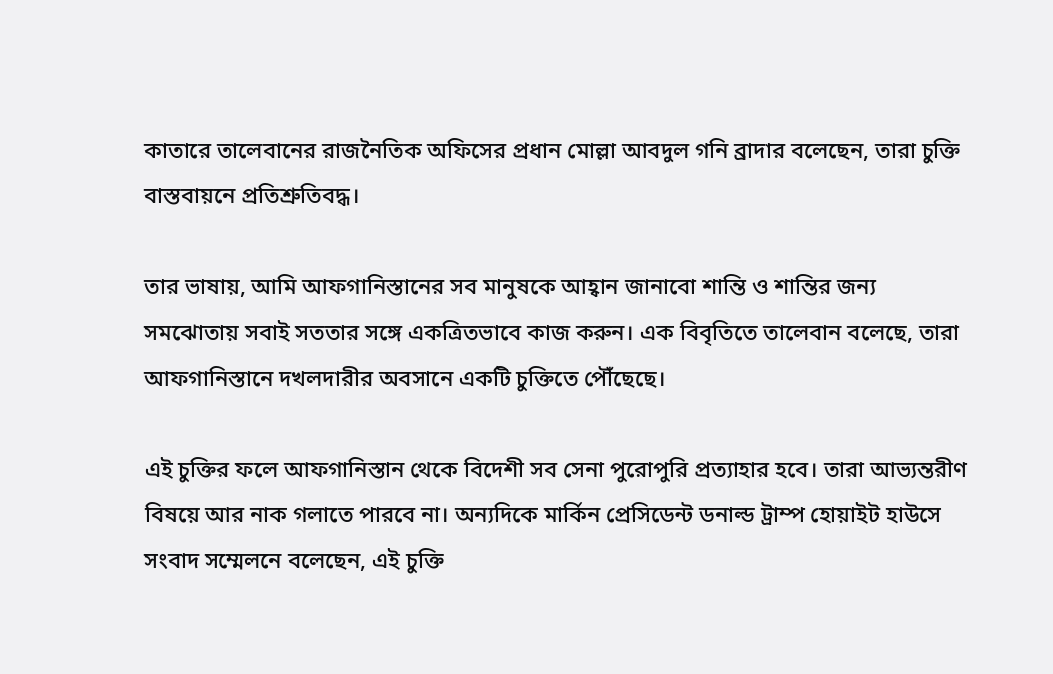কাতারে তালেবানের রাজনৈতিক অফিসের প্রধান মোল্লা আবদুল গনি ব্রাদার বলেছেন, তারা চুক্তি বাস্তবায়নে প্রতিশ্রুতিবদ্ধ।

তার ভাষায়, আমি আফগানিস্তানের সব মানুষকে আহ্বান জানাবো শান্তি ও শান্তির জন্য সমঝোতায় সবাই সততার সঙ্গে একত্রিতভাবে কাজ করুন। এক বিবৃতিতে তালেবান বলেছে, তারা আফগানিস্তানে দখলদারীর অবসানে একটি চুক্তিতে পৌঁছেছে।

এই চুক্তির ফলে আফগানিস্তান থেকে বিদেশী সব সেনা পুরোপুরি প্রত্যাহার হবে। তারা আভ্যন্তরীণ বিষয়ে আর নাক গলাতে পারবে না। অন্যদিকে মার্কিন প্রেসিডেন্ট ডনাল্ড ট্রাম্প হোয়াইট হাউসে সংবাদ সম্মেলনে বলেছেন, এই চুক্তি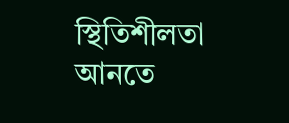স্থিতিশীলতা আনতে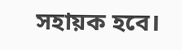সহায়ক হবে।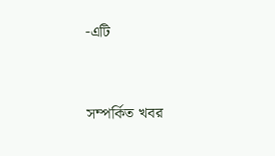-এটি


সম্পর্কিত খবর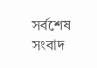সর্বশেষ সংবাদ